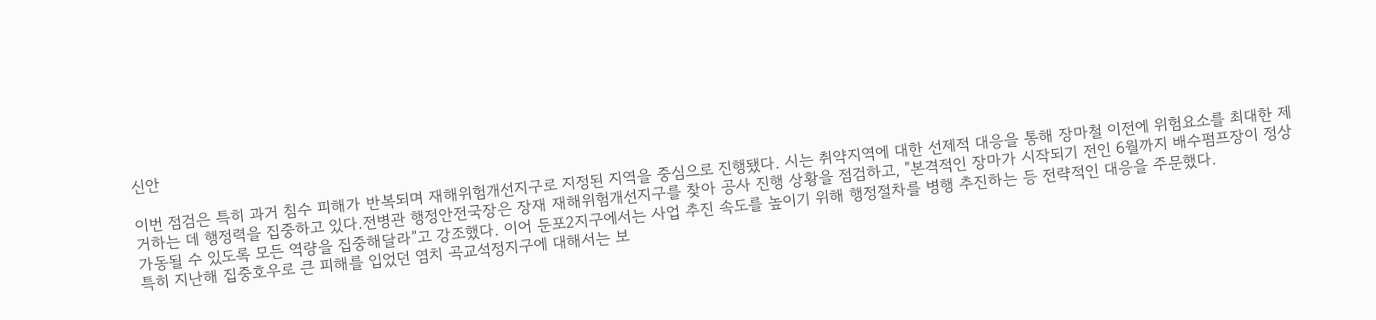신안

이번 점검은 특히 과거 침수 피해가 반복되며 재해위험개선지구로 지정된 지역을 중심으로 진행됐다. 시는 취약지역에 대한 선제적 대응을 통해 장마철 이전에 위험요소를 최대한 제거하는 데 행정력을 집중하고 있다.전병관 행정안전국장은 장재 재해위험개선지구를 찾아 공사 진행 상황을 점검하고, "본격적인 장마가 시작되기 전인 6월까지 배수펌프장이 정상 가동될 수 있도록 모든 역량을 집중해달라”고 강조했다. 이어 둔포2지구에서는 사업 추진 속도를 높이기 위해 행정절차를 병행 추진하는 등 전략적인 대응을 주문했다.
특히 지난해 집중호우로 큰 피해를 입었던 염치 곡교석정지구에 대해서는 보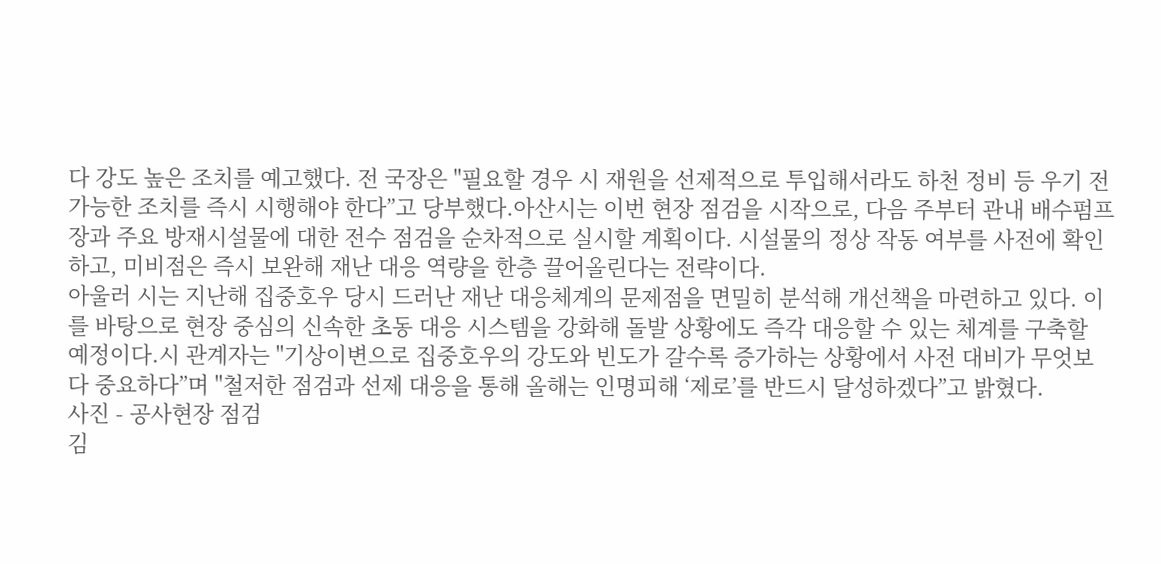다 강도 높은 조치를 예고했다. 전 국장은 "필요할 경우 시 재원을 선제적으로 투입해서라도 하천 정비 등 우기 전 가능한 조치를 즉시 시행해야 한다”고 당부했다.아산시는 이번 현장 점검을 시작으로, 다음 주부터 관내 배수펌프장과 주요 방재시설물에 대한 전수 점검을 순차적으로 실시할 계획이다. 시설물의 정상 작동 여부를 사전에 확인하고, 미비점은 즉시 보완해 재난 대응 역량을 한층 끌어올린다는 전략이다.
아울러 시는 지난해 집중호우 당시 드러난 재난 대응체계의 문제점을 면밀히 분석해 개선책을 마련하고 있다. 이를 바탕으로 현장 중심의 신속한 초동 대응 시스템을 강화해 돌발 상황에도 즉각 대응할 수 있는 체계를 구축할 예정이다.시 관계자는 "기상이변으로 집중호우의 강도와 빈도가 갈수록 증가하는 상황에서 사전 대비가 무엇보다 중요하다”며 "철저한 점검과 선제 대응을 통해 올해는 인명피해 ‘제로’를 반드시 달성하겠다”고 밝혔다.
사진 - 공사현장 점검
김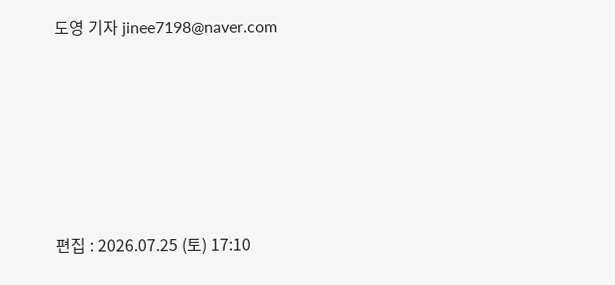도영 기자 jinee7198@naver.com






편집 : 2026.07.25 (토) 17:10